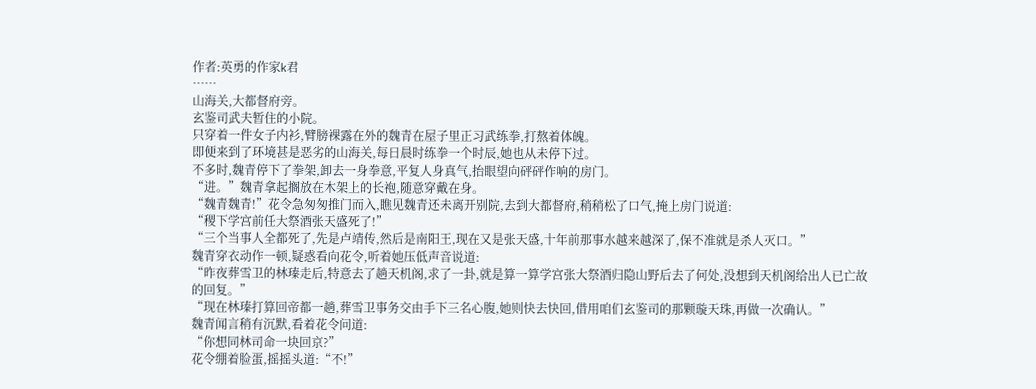作者:英勇的作家k君
……
山海关,大都督府旁。
玄鉴司武夫暂住的小院。
只穿着一件女子内衫,臂膀裸露在外的魏青在屋子里正习武练拳,打熬着体魄。
即便来到了环境甚是恶劣的山海关,每日晨时练拳一个时辰,她也从未停下过。
不多时,魏青停下了拳架,卸去一身拳意,平复人身真气,抬眼望向砰砰作响的房门。
“进。”魏青拿起搁放在木架上的长袍,随意穿戴在身。
“魏青魏青!”花令急匆匆推门而入,瞧见魏青还未离开别院,去到大都督府,稍稍松了口气,掩上房门说道:
“稷下学宫前任大祭酒张天盛死了!”
“三个当事人全都死了,先是卢靖传,然后是南阳王,现在又是张天盛,十年前那事水越来越深了,保不准就是杀人灭口。”
魏青穿衣动作一顿,疑惑看向花令,听着她压低声音说道:
“昨夜葬雪卫的林瑧走后,特意去了趟天机阁,求了一卦,就是算一算学宫张大祭酒归隐山野后去了何处,没想到天机阁给出人已亡故的回复。”
“现在林瑧打算回帝都一趟,葬雪卫事务交由手下三名心腹,她则快去快回,借用咱们玄鉴司的那颗璇天珠,再做一次确认。”
魏青闻言稍有沉默,看着花令问道:
“你想同林司命一块回京?”
花令绷着脸蛋,摇摇头道:“不!”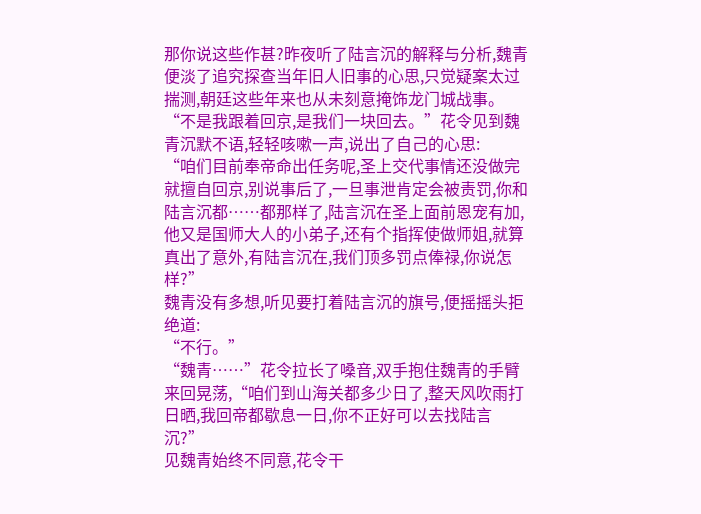那你说这些作甚?昨夜听了陆言沉的解释与分析,魏青便淡了追究探查当年旧人旧事的心思,只觉疑案太过揣测,朝廷这些年来也从未刻意掩饰龙门城战事。
“不是我跟着回京,是我们一块回去。”花令见到魏青沉默不语,轻轻咳嗽一声,说出了自己的心思:
“咱们目前奉帝命出任务呢,圣上交代事情还没做完就擅自回京,别说事后了,一旦事泄肯定会被责罚,你和陆言沉都……都那样了,陆言沉在圣上面前恩宠有加,他又是国师大人的小弟子,还有个指挥使做师姐,就算真出了意外,有陆言沉在,我们顶多罚点俸禄,你说怎样?”
魏青没有多想,听见要打着陆言沉的旗号,便摇摇头拒绝道:
“不行。”
“魏青……”花令拉长了嗓音,双手抱住魏青的手臂来回晃荡,“咱们到山海关都多少日了,整天风吹雨打日晒,我回帝都歇息一日,你不正好可以去找陆言沉?”
见魏青始终不同意,花令干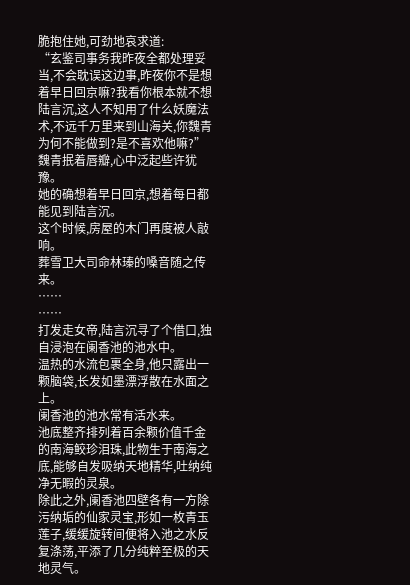脆抱住她,可劲地哀求道:
“玄鉴司事务我昨夜全都处理妥当,不会耽误这边事,昨夜你不是想着早日回京嘛?我看你根本就不想陆言沉,这人不知用了什么妖魔法术,不远千万里来到山海关,你魏青为何不能做到?是不喜欢他嘛?”
魏青抿着唇瓣,心中泛起些许犹豫。
她的确想着早日回京,想着每日都能见到陆言沉。
这个时候,房屋的木门再度被人敲响。
葬雪卫大司命林瑧的嗓音随之传来。
……
……
打发走女帝,陆言沉寻了个借口,独自浸泡在阑香池的池水中。
温热的水流包裹全身,他只露出一颗脑袋,长发如墨漂浮散在水面之上。
阑香池的池水常有活水来。
池底整齐排列着百余颗价值千金的南海鲛珍泪珠,此物生于南海之底,能够自发吸纳天地精华,吐纳纯净无暇的灵泉。
除此之外,阑香池四壁各有一方除污纳垢的仙家灵宝,形如一枚青玉莲子,缓缓旋转间便将入池之水反复涤荡,平添了几分纯粹至极的天地灵气。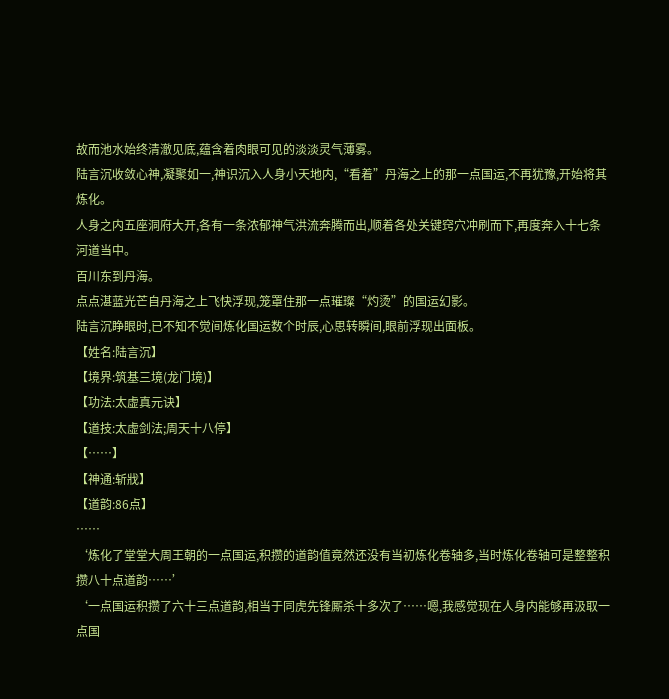故而池水始终清澈见底,蕴含着肉眼可见的淡淡灵气薄雾。
陆言沉收敛心神,凝聚如一,神识沉入人身小天地内,“看着”丹海之上的那一点国运,不再犹豫,开始将其炼化。
人身之内五座洞府大开,各有一条浓郁神气洪流奔腾而出,顺着各处关键窍穴冲刷而下,再度奔入十七条河道当中。
百川东到丹海。
点点湛蓝光芒自丹海之上飞快浮现,笼罩住那一点璀璨“灼烫”的国运幻影。
陆言沉睁眼时,已不知不觉间炼化国运数个时辰,心思转瞬间,眼前浮现出面板。
【姓名:陆言沉】
【境界:筑基三境(龙门境)】
【功法:太虚真元诀】
【道技:太虚剑法;周天十八停】
【……】
【神通:斩戕】
【道韵:86点】
……
‘炼化了堂堂大周王朝的一点国运,积攒的道韵值竟然还没有当初炼化卷轴多,当时炼化卷轴可是整整积攒八十点道韵……’
‘一点国运积攒了六十三点道韵,相当于同虎先锋厮杀十多次了……嗯,我感觉现在人身内能够再汲取一点国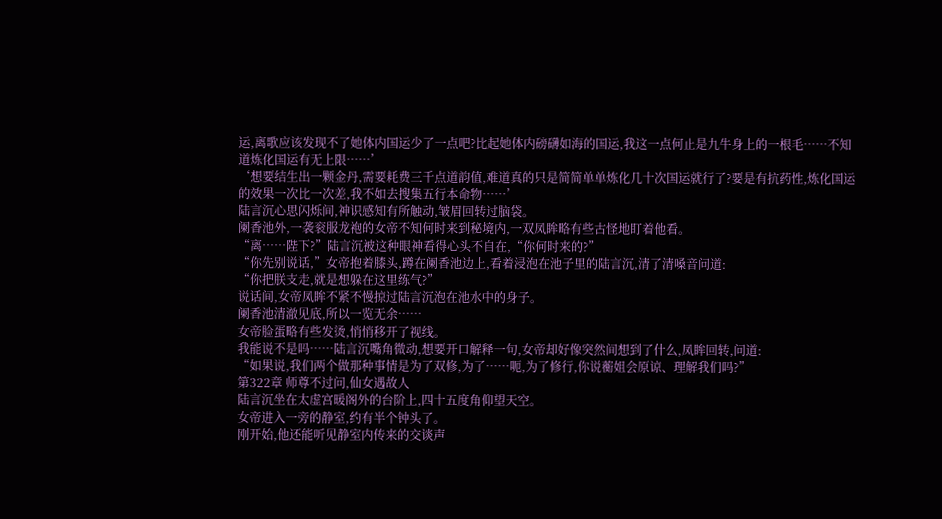运,离歌应该发现不了她体内国运少了一点吧?比起她体内磅礴如海的国运,我这一点何止是九牛身上的一根毛……不知道炼化国运有无上限……’
‘想要结生出一颗金丹,需要耗费三千点道韵值,难道真的只是简简单单炼化几十次国运就行了?要是有抗药性,炼化国运的效果一次比一次差,我不如去搜集五行本命物……’
陆言沉心思闪烁间,神识感知有所触动,皱眉回转过脑袋。
阑香池外,一袭衮服龙袍的女帝不知何时来到秘境内,一双凤眸略有些古怪地盯着他看。
“离……陛下?”陆言沉被这种眼神看得心头不自在,“你何时来的?”
“你先别说话,”女帝抱着膝头,蹲在阑香池边上,看着浸泡在池子里的陆言沉,清了清嗓音问道:
“你把朕支走,就是想躲在这里练气?”
说话间,女帝凤眸不紧不慢掠过陆言沉泡在池水中的身子。
阑香池清澈见底,所以一览无余……
女帝脸蛋略有些发烫,悄悄移开了视线。
我能说不是吗……陆言沉嘴角微动,想要开口解释一句,女帝却好像突然间想到了什么,凤眸回转,问道:
“如果说,我们两个做那种事情是为了双修,为了……呃,为了修行,你说蘅姐会原谅、理解我们吗?”
第322章 师尊不过问,仙女遇故人
陆言沉坐在太虚宫暖阁外的台阶上,四十五度角仰望天空。
女帝进入一旁的静室,约有半个钟头了。
刚开始,他还能听见静室内传来的交谈声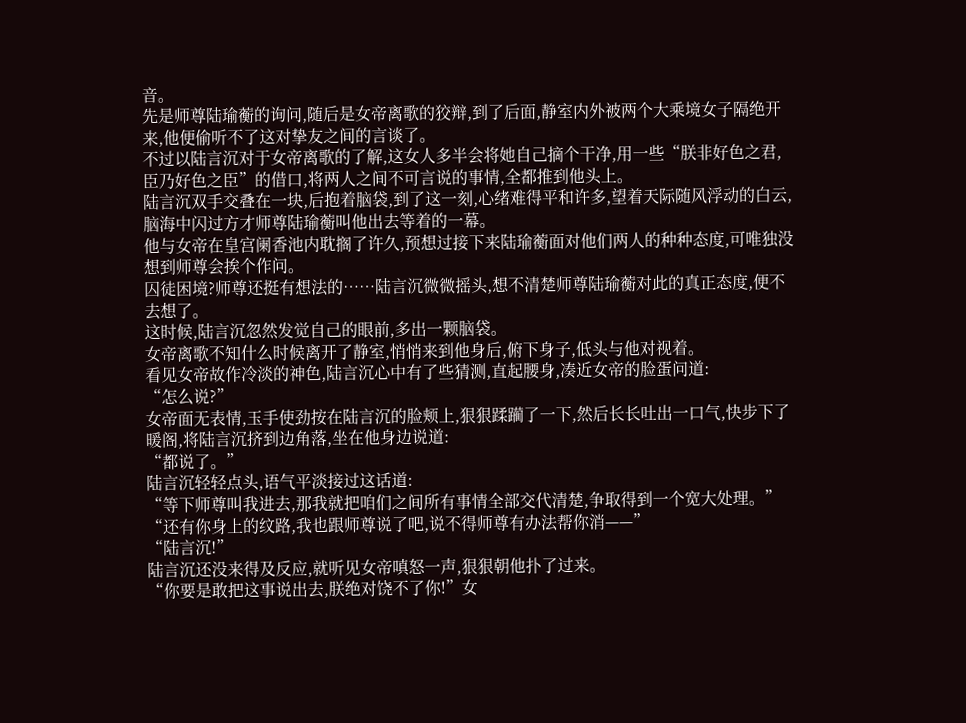音。
先是师尊陆瑜蘅的询问,随后是女帝离歌的狡辩,到了后面,静室内外被两个大乘境女子隔绝开来,他便偷听不了这对挚友之间的言谈了。
不过以陆言沉对于女帝离歌的了解,这女人多半会将她自己摘个干净,用一些“朕非好色之君,臣乃好色之臣”的借口,将两人之间不可言说的事情,全都推到他头上。
陆言沉双手交叠在一块,后抱着脑袋,到了这一刻,心绪难得平和许多,望着天际随风浮动的白云,脑海中闪过方才师尊陆瑜蘅叫他出去等着的一幕。
他与女帝在皇宫阑香池内耽搁了许久,预想过接下来陆瑜蘅面对他们两人的种种态度,可唯独没想到师尊会挨个作问。
囚徒困境?师尊还挺有想法的……陆言沉微微摇头,想不清楚师尊陆瑜蘅对此的真正态度,便不去想了。
这时候,陆言沉忽然发觉自己的眼前,多出一颗脑袋。
女帝离歌不知什么时候离开了静室,悄悄来到他身后,俯下身子,低头与他对视着。
看见女帝故作冷淡的神色,陆言沉心中有了些猜测,直起腰身,凑近女帝的脸蛋问道:
“怎么说?”
女帝面无表情,玉手使劲按在陆言沉的脸颊上,狠狠蹂躏了一下,然后长长吐出一口气,快步下了暖阁,将陆言沉挤到边角落,坐在他身边说道:
“都说了。”
陆言沉轻轻点头,语气平淡接过这话道:
“等下师尊叫我进去,那我就把咱们之间所有事情全部交代清楚,争取得到一个宽大处理。”
“还有你身上的纹路,我也跟师尊说了吧,说不得师尊有办法帮你消——”
“陆言沉!”
陆言沉还没来得及反应,就听见女帝嗔怒一声,狠狠朝他扑了过来。
“你要是敢把这事说出去,朕绝对饶不了你!”女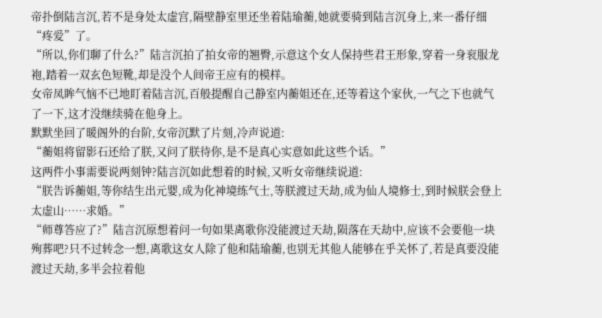帝扑倒陆言沉,若不是身处太虚宫,隔壁静室里还坐着陆瑜蘅,她就要骑到陆言沉身上,来一番仔细“疼爱”了。
“所以,你们聊了什么?”陆言沉拍了拍女帝的翘臀,示意这个女人保持些君王形象,穿着一身衮服龙袍,踏着一双玄色短靴,却是没个人间帝王应有的模样。
女帝凤眸气恼不已地盯着陆言沉,百般提醒自己静室内蘅姐还在,还等着这个家伙,一气之下也就气了一下,这才没继续骑在他身上。
默默坐回了暖阁外的台阶,女帝沉默了片刻,冷声说道:
“蘅姐将留影石还给了朕,又问了朕待你,是不是真心实意如此这些个话。”
这两件小事需要说两刻钟?陆言沉如此想着的时候,又听女帝继续说道:
“朕告诉蘅姐,等你结生出元婴,成为化神境练气士,等朕渡过天劫,成为仙人境修士,到时候朕会登上太虚山……求婚。”
“师尊答应了?”陆言沉原想着问一句如果离歌你没能渡过天劫,陨落在天劫中,应该不会要他一块殉葬吧?只不过转念一想,离歌这女人除了他和陆瑜蘅,也别无其他人能够在乎关怀了,若是真要没能渡过天劫,多半会拉着他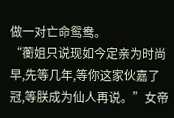做一对亡命鸳鸯。
“蘅姐只说现如今定亲为时尚早,先等几年,等你这家伙嘉了冠,等朕成为仙人再说。”女帝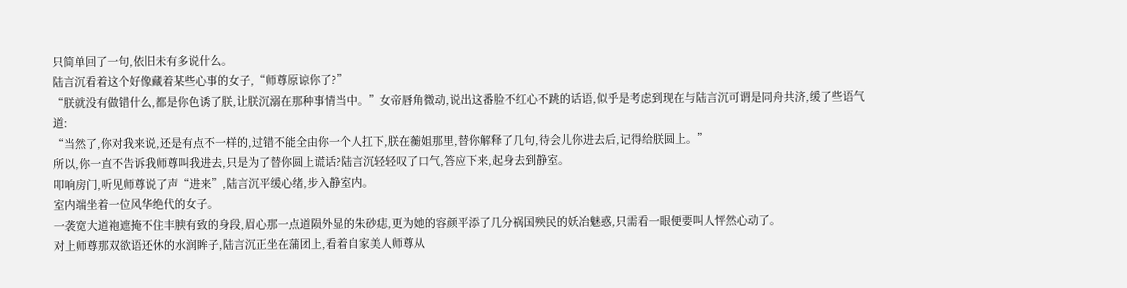只简单回了一句,依旧未有多说什么。
陆言沉看着这个好像藏着某些心事的女子,“师尊原谅你了?”
“朕就没有做错什么,都是你色诱了朕,让朕沉溺在那种事情当中。”女帝唇角微动,说出这番脸不红心不跳的话语,似乎是考虑到现在与陆言沉可谓是同舟共济,缓了些语气道:
“当然了,你对我来说,还是有点不一样的,过错不能全由你一个人扛下,朕在蘅姐那里,替你解释了几句,待会儿你进去后,记得给朕圆上。”
所以,你一直不告诉我师尊叫我进去,只是为了替你圆上谎话?陆言沉轻轻叹了口气,答应下来,起身去到静室。
叩响房门,听见师尊说了声“进来”,陆言沉平缓心绪,步入静室内。
室内端坐着一位风华绝代的女子。
一袭宽大道袍遮掩不住丰腴有致的身段,眉心那一点道陨外显的朱砂痣,更为她的容颜平添了几分祸国殃民的妖冶魅惑,只需看一眼便要叫人怦然心动了。
对上师尊那双欲语还休的水润眸子,陆言沉正坐在蒲团上,看着自家美人师尊从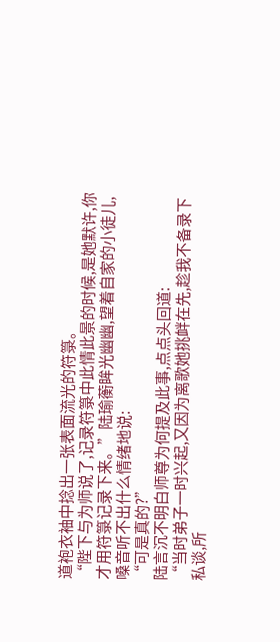道袍衣袖中捻出一张表面流光的符箓。
“陛下与为师说了,记录符箓中此情此景的时候,是她默许,你才用符箓记录下来。”陆瑜蘅眸光幽幽,望着自家的小徒儿,嗓音听不出什么情绪地说:
“可是真的?”
陆言沉不明白师尊为何提及此事,点点头回道:
“当时弟子一时兴起,又因为离歌她挑衅在先,趁我不备录下私谈,所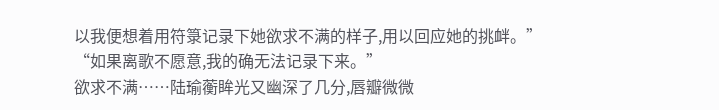以我便想着用符箓记录下她欲求不满的样子,用以回应她的挑衅。”
“如果离歌不愿意,我的确无法记录下来。”
欲求不满……陆瑜蘅眸光又幽深了几分,唇瓣微微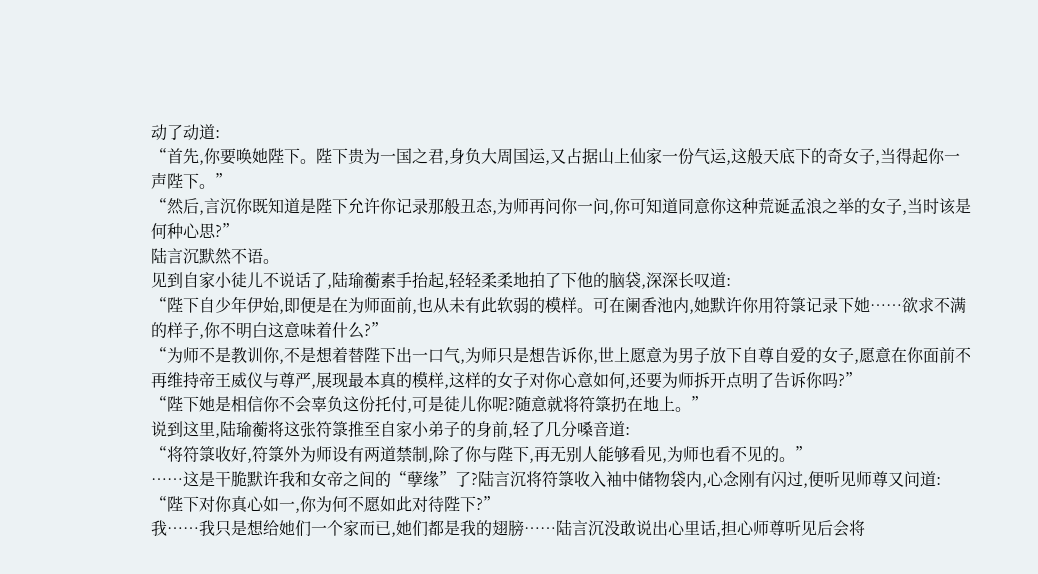动了动道:
“首先,你要唤她陛下。陛下贵为一国之君,身负大周国运,又占据山上仙家一份气运,这般天底下的奇女子,当得起你一声陛下。”
“然后,言沉你既知道是陛下允许你记录那般丑态,为师再问你一问,你可知道同意你这种荒诞孟浪之举的女子,当时该是何种心思?”
陆言沉默然不语。
见到自家小徒儿不说话了,陆瑜蘅素手抬起,轻轻柔柔地拍了下他的脑袋,深深长叹道:
“陛下自少年伊始,即便是在为师面前,也从未有此软弱的模样。可在阑香池内,她默许你用符箓记录下她……欲求不满的样子,你不明白这意味着什么?”
“为师不是教训你,不是想着替陛下出一口气,为师只是想告诉你,世上愿意为男子放下自尊自爱的女子,愿意在你面前不再维持帝王威仪与尊严,展现最本真的模样,这样的女子对你心意如何,还要为师拆开点明了告诉你吗?”
“陛下她是相信你不会辜负这份托付,可是徒儿你呢?随意就将符箓扔在地上。”
说到这里,陆瑜蘅将这张符箓推至自家小弟子的身前,轻了几分嗓音道:
“将符箓收好,符箓外为师设有两道禁制,除了你与陛下,再无别人能够看见,为师也看不见的。”
……这是干脆默许我和女帝之间的“孽缘”了?陆言沉将符箓收入袖中储物袋内,心念刚有闪过,便听见师尊又问道:
“陛下对你真心如一,你为何不愿如此对待陛下?”
我……我只是想给她们一个家而已,她们都是我的翅膀……陆言沉没敢说出心里话,担心师尊听见后会将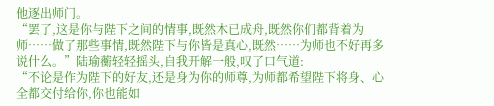他逐出师门。
“罢了,这是你与陛下之间的情事,既然木已成舟,既然你们都背着为师……做了那些事情,既然陛下与你皆是真心,既然……为师也不好再多说什么。”陆瑜蘅轻轻摇头,自我开解一般,叹了口气道:
“不论是作为陛下的好友,还是身为你的师尊,为师都希望陛下将身、心全都交付给你,你也能如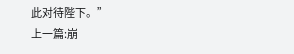此对待陛下。”
上一篇:崩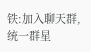铁:加入聊天群,统一群星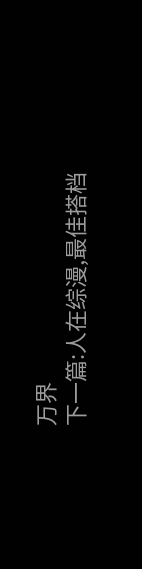万界
下一篇:人在综漫,最佳搭档